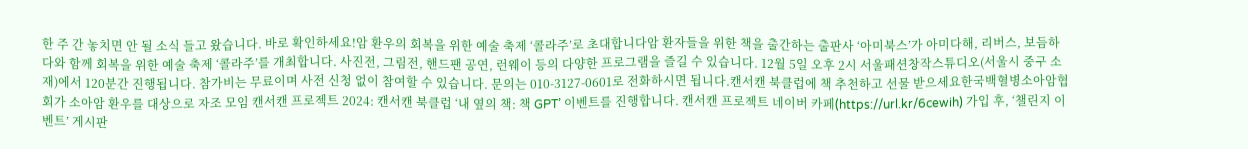한 주 간 놓치면 안 될 소식 들고 왔습니다. 바로 확인하세요!암 환우의 회복을 위한 예술 축제 ‘콜라주’로 초대합니다암 환자들을 위한 책을 출간하는 출판사 ‘아미북스’가 아미다해, 리버스, 보듬하다와 함께 회복을 위한 예술 축제 ‘콜라주’를 개최합니다. 사진전, 그림전, 핸드팬 공연, 런웨이 등의 다양한 프로그램을 즐길 수 있습니다. 12월 5일 오후 2시 서울패션창작스튜디오(서울시 중구 소재)에서 120분간 진행됩니다. 참가비는 무료이며 사전 신청 없이 참여할 수 있습니다. 문의는 010-3127-0601로 전화하시면 됩니다.캔서캔 북클럽에 책 추천하고 선물 받으세요한국백혈병소아암협회가 소아암 환우를 대상으로 자조 모임 캔서캔 프로젝트 2024: 캔서캔 북클럽 ‘내 옆의 책: 책 GPT’ 이벤트를 진행합니다. 캔서캔 프로젝트 네이버 카페(https://url.kr/6cewih) 가입 후, ‘챌린지 이벤트’ 게시판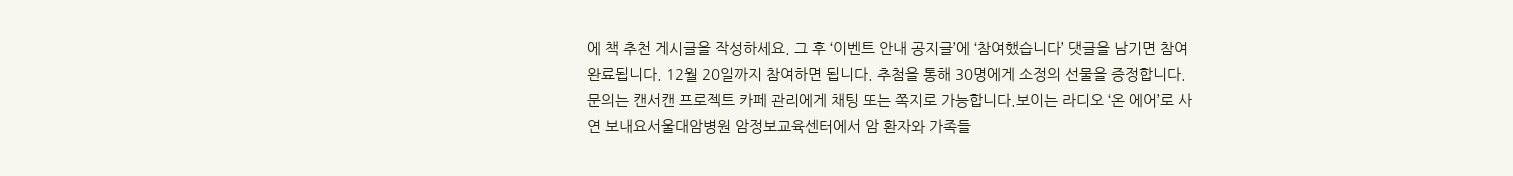에 책 추천 게시글을 작성하세요. 그 후 ‘이벤트 안내 공지글’에 ‘참여했습니다’ 댓글을 남기면 참여 완료됩니다. 12월 20일까지 참여하면 됩니다. 추첨을 통해 30명에게 소정의 선물을 증정합니다. 문의는 캔서캔 프로젝트 카페 관리에게 채팅 또는 쪽지로 가능합니다.보이는 라디오 ‘온 에어’로 사연 보내요서울대암병원 암정보교육센터에서 암 환자와 가족들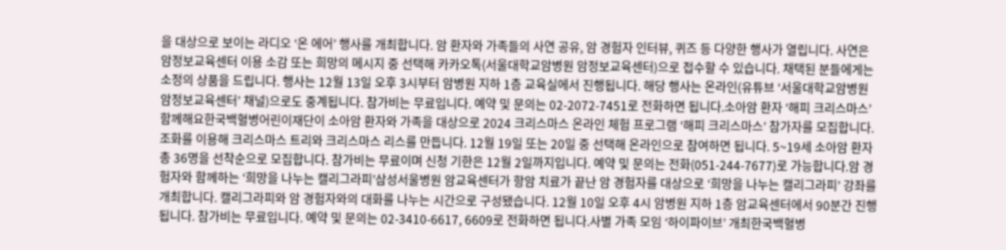을 대상으로 보이는 라디오 ‘온 에어’ 행사를 개최합니다. 암 환자와 가족들의 사연 공유, 암 경험자 인터뷰, 퀴즈 등 다양한 행사가 열립니다. 사연은 암정보교육센터 이용 소감 또는 희망의 메시지 중 선택해 카카오톡(서울대학교암병원 암정보교육센터)으로 접수할 수 있습니다. 채택된 분들에게는 소정의 상품을 드립니다. 행사는 12월 13일 오후 3시부터 암병원 지하 1층 교육실에서 진행됩니다. 해당 행사는 온라인(유튜브 ‘서울대학교암병원 암정보교육센터’ 채널)으로도 중계됩니다. 참가비는 무료입니다. 예약 및 문의는 02-2072-7451로 전화하면 됩니다.소아암 환자 ‘해피 크리스마스’ 함께해요한국백혈병어린이재단이 소아암 환자와 가족을 대상으로 2024 크리스마스 온라인 체험 프로그램 ‘해피 크리스마스’ 참가자를 모집합니다. 조화를 이용해 크리스마스 트리와 크리스마스 리스를 만듭니다. 12월 19일 또는 20일 중 선택해 온라인으로 참여하면 됩니다. 5~19세 소아암 환자 총 36명을 선착순으로 모집합니다. 참가비는 무료이며 신청 기한은 12월 2일까지입니다. 예약 및 문의는 전화(051-244-7677)로 가능합니다.암 경험자와 함께하는 ‘희망을 나누는 캘리그라피’삼성서울병원 암교육센터가 항암 치료가 끝난 암 경험자를 대상으로 ‘희망을 나누는 캘리그라피’ 강좌를 개최합니다. 캘리그라피와 암 경험자와의 대화를 나누는 시간으로 구성됐습니다. 12월 10일 오후 4시 암병원 지하 1층 암교육센터에서 90분간 진행됩니다. 참가비는 무료입니다. 예약 및 문의는 02-3410-6617, 6609로 전화하면 됩니다.사별 가족 모임 ‘하이파이브’ 개최한국백혈병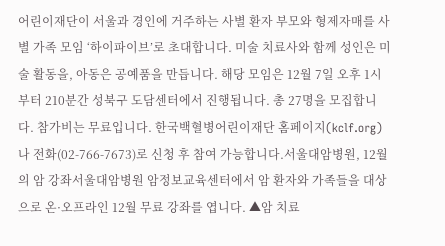어린이재단이 서울과 경인에 거주하는 사별 환자 부모와 형제자매를 사별 가족 모임 ‘하이파이브’로 초대합니다. 미술 치료사와 함께 성인은 미술 활동을, 아동은 공예품을 만듭니다. 해당 모임은 12월 7일 오후 1시부터 210분간 성북구 도담센터에서 진행됩니다. 총 27명을 모집합니다. 참가비는 무료입니다. 한국백혈병어린이재단 홈페이지(kclf.org)나 전화(02-766-7673)로 신청 후 참여 가능합니다.서울대암병원, 12월의 암 강좌서울대암병원 암정보교육센터에서 암 환자와 가족들을 대상으로 온·오프라인 12월 무료 강좌를 엽니다. ▲암 치료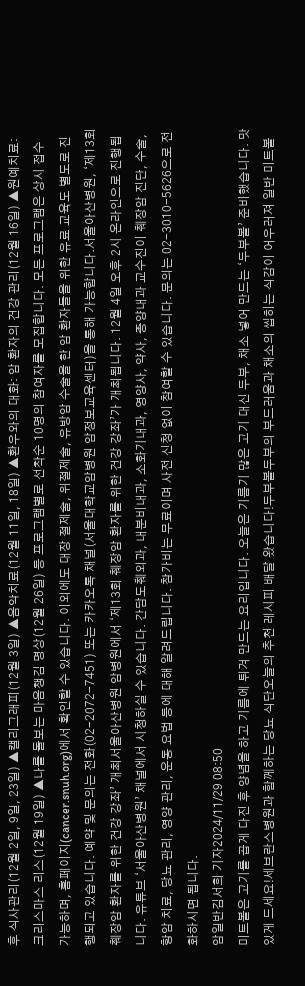후 식사관리(12월 2일, 9일, 23일) ▲캘리그래피(12월 3일) ▲음악치료(12월 11일, 18일) ▲환우와의 대화: 암 환자의 건강 관리(12월 16일) ▲원예치료: 크리스마스 리스(12월 19일) ▲나를 돌보는 마음챙김 명상(12월 26일) 등 프로그램별로 선착순 10명의 참여자를 모집합니다. 모든 프로그램은 상시 접수 가능하며, 홈페이지(cancer.snuh.org)에서 확인할 수 있습니다. 이외에도 대장 절제술, 위절제술, 유방암 수술을 한 암 환자들을 위한 유료 교육도 별도로 진행되고 있습니다. 예약 및 문의는 전화(02-2072-7451) 또는 카카오톡 채널(서울대학교암병원 암정보교육센터)을 통해 가능합니다.서울아산병원, ‘제13회 췌장암 환자를 위한 건강 강좌’ 개최서울아산병원 암병원에서 ‘제13회 췌장암 환자를 위한 건강 강좌’가 개최됩니다. 12월 4일 오후 2시 온라인으로 진행됩니다. 유튜브 ‘서울아산병원’ 채널에서 시청하실 수 있습니다. 간담도췌외과, 내분비내과, 소화기내과, 영양사, 약사, 종양내과 교수진이 췌장암 진단, 수술, 항암 치료, 당뇨 관리, 영양 관리, 운동 요법 등에 대해 알려드립니다. 참가비는 무료이며 사전 신청 없이 참여할 수 있습니다. 문의는 02-3010-5626으로 전화하시면 됩니다.
암일반김서희 기자2024/11/29 08:50
미트볼은 고기를 곱게 다진 후 양념을 하고 기름에 튀겨 만드는 요리입니다. 오늘은 기름기 많은 고기 대신 두부, 채소 넣어 만드는 ‘두부볼’ 준비했습니다. 맛있게 드세요!세브란스병원과 함께하는 당뇨 식단오늘의 추천 레시피 배달 왔습니다!두부볼두부의 부드러움과 채소의 씹히는 식감이 어우러져 일반 미트볼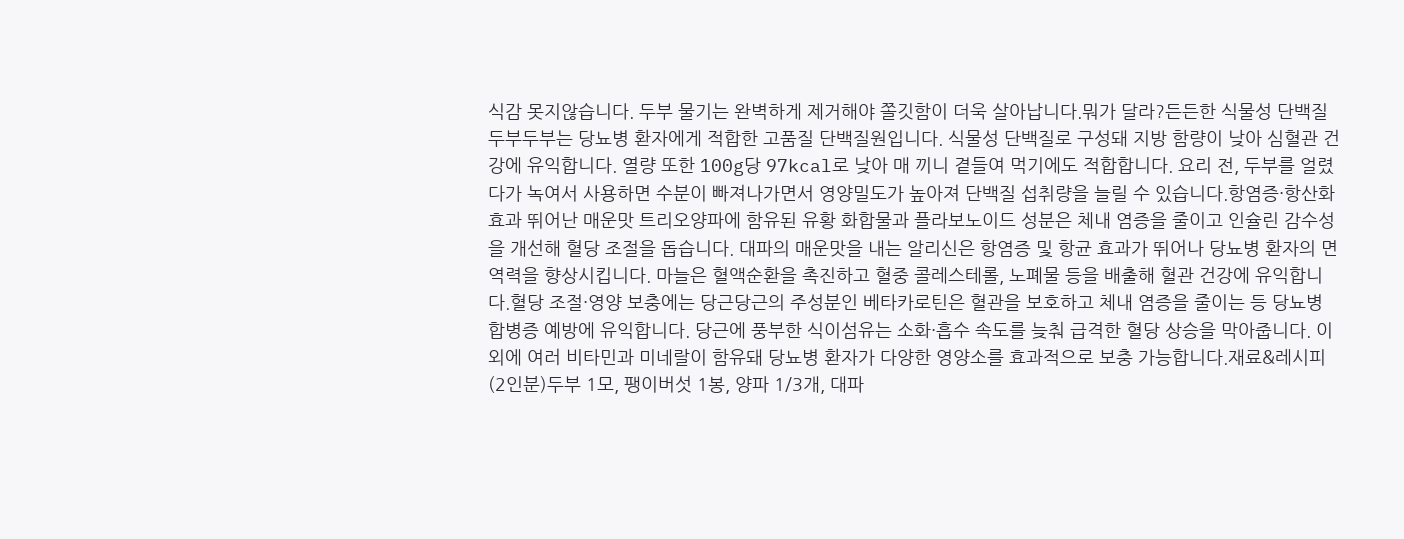식감 못지않습니다. 두부 물기는 완벽하게 제거해야 쫄깃함이 더욱 살아납니다.뭐가 달라?든든한 식물성 단백질 두부두부는 당뇨병 환자에게 적합한 고품질 단백질원입니다. 식물성 단백질로 구성돼 지방 함량이 낮아 심혈관 건강에 유익합니다. 열량 또한 100g당 97kcal로 낮아 매 끼니 곁들여 먹기에도 적합합니다. 요리 전, 두부를 얼렸다가 녹여서 사용하면 수분이 빠져나가면서 영양밀도가 높아져 단백질 섭취량을 늘릴 수 있습니다.항염증·항산화 효과 뛰어난 매운맛 트리오양파에 함유된 유황 화합물과 플라보노이드 성분은 체내 염증을 줄이고 인슐린 감수성을 개선해 혈당 조절을 돕습니다. 대파의 매운맛을 내는 알리신은 항염증 및 항균 효과가 뛰어나 당뇨병 환자의 면역력을 향상시킵니다. 마늘은 혈액순환을 촉진하고 혈중 콜레스테롤, 노폐물 등을 배출해 혈관 건강에 유익합니다.혈당 조절·영양 보충에는 당근당근의 주성분인 베타카로틴은 혈관을 보호하고 체내 염증을 줄이는 등 당뇨병 합병증 예방에 유익합니다. 당근에 풍부한 식이섬유는 소화·흡수 속도를 늦춰 급격한 혈당 상승을 막아줍니다. 이외에 여러 비타민과 미네랄이 함유돼 당뇨병 환자가 다양한 영양소를 효과적으로 보충 가능합니다.재료&레시피(2인분)두부 1모, 팽이버섯 1봉, 양파 1/3개, 대파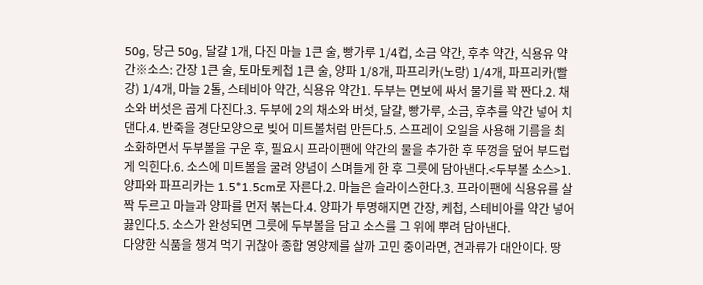50g, 당근 50g, 달걀 1개, 다진 마늘 1큰 술, 빵가루 1/4컵, 소금 약간, 후추 약간, 식용유 약간※소스: 간장 1큰 술, 토마토케첩 1큰 술, 양파 1/8개, 파프리카(노랑) 1/4개, 파프리카(빨강) 1/4개, 마늘 2톨, 스테비아 약간, 식용유 약간1. 두부는 면보에 싸서 물기를 꽉 짠다.2. 채소와 버섯은 곱게 다진다.3. 두부에 2의 채소와 버섯, 달걀, 빵가루, 소금, 후추를 약간 넣어 치댄다.4. 반죽을 경단모양으로 빚어 미트볼처럼 만든다.5. 스프레이 오일을 사용해 기름을 최소화하면서 두부볼을 구운 후, 필요시 프라이팬에 약간의 물을 추가한 후 뚜껑을 덮어 부드럽게 익힌다.6. 소스에 미트볼을 굴려 양념이 스며들게 한 후 그릇에 담아낸다.<두부볼 소스>1. 양파와 파프리카는 1.5*1.5cm로 자른다.2. 마늘은 슬라이스한다.3. 프라이팬에 식용유를 살짝 두르고 마늘과 양파를 먼저 볶는다.4. 양파가 투명해지면 간장, 케첩, 스테비아를 약간 넣어 끓인다.5. 소스가 완성되면 그릇에 두부볼을 담고 소스를 그 위에 뿌려 담아낸다.
다양한 식품을 챙겨 먹기 귀찮아 종합 영양제를 살까 고민 중이라면, 견과류가 대안이다. 땅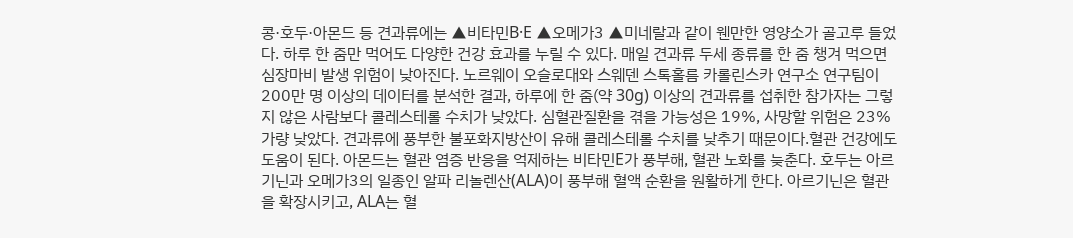콩·호두·아몬드 등 견과류에는 ▲비타민B·E ▲오메가3 ▲미네랄과 같이 웬만한 영양소가 골고루 들었다. 하루 한 줌만 먹어도 다양한 건강 효과를 누릴 수 있다. 매일 견과류 두세 종류를 한 줌 챙겨 먹으면 심장마비 발생 위험이 낮아진다. 노르웨이 오슬로대와 스웨덴 스톡홀름 카롤린스카 연구소 연구팀이 200만 명 이상의 데이터를 분석한 결과, 하루에 한 줌(약 30g) 이상의 견과류를 섭취한 참가자는 그렇지 않은 사람보다 콜레스테롤 수치가 낮았다. 심혈관질환을 겪을 가능성은 19%, 사망할 위험은 23%가량 낮았다. 견과류에 풍부한 불포화지방산이 유해 콜레스테롤 수치를 낮추기 때문이다.혈관 건강에도 도움이 된다. 아몬드는 혈관 염증 반응을 억제하는 비타민E가 풍부해, 혈관 노화를 늦춘다. 호두는 아르기닌과 오메가3의 일종인 알파 리놀렌산(ALA)이 풍부해 혈액 순환을 원활하게 한다. 아르기닌은 혈관을 확장시키고, ALA는 혈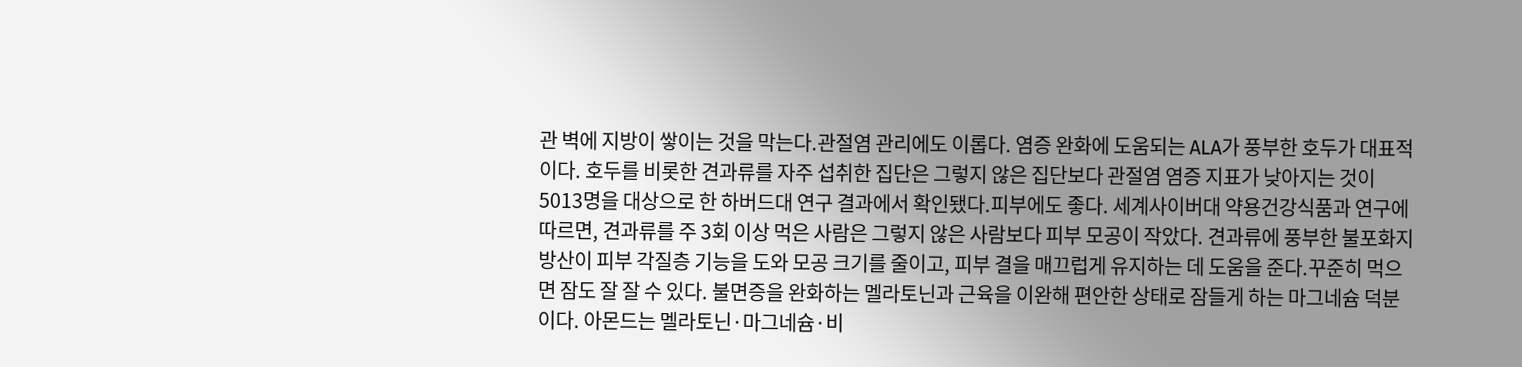관 벽에 지방이 쌓이는 것을 막는다.관절염 관리에도 이롭다. 염증 완화에 도움되는 ALA가 풍부한 호두가 대표적이다. 호두를 비롯한 견과류를 자주 섭취한 집단은 그렇지 않은 집단보다 관절염 염증 지표가 낮아지는 것이 5013명을 대상으로 한 하버드대 연구 결과에서 확인됐다.피부에도 좋다. 세계사이버대 약용건강식품과 연구에 따르면, 견과류를 주 3회 이상 먹은 사람은 그렇지 않은 사람보다 피부 모공이 작았다. 견과류에 풍부한 불포화지방산이 피부 각질층 기능을 도와 모공 크기를 줄이고, 피부 결을 매끄럽게 유지하는 데 도움을 준다.꾸준히 먹으면 잠도 잘 잘 수 있다. 불면증을 완화하는 멜라토닌과 근육을 이완해 편안한 상태로 잠들게 하는 마그네슘 덕분이다. 아몬드는 멜라토닌·마그네슘·비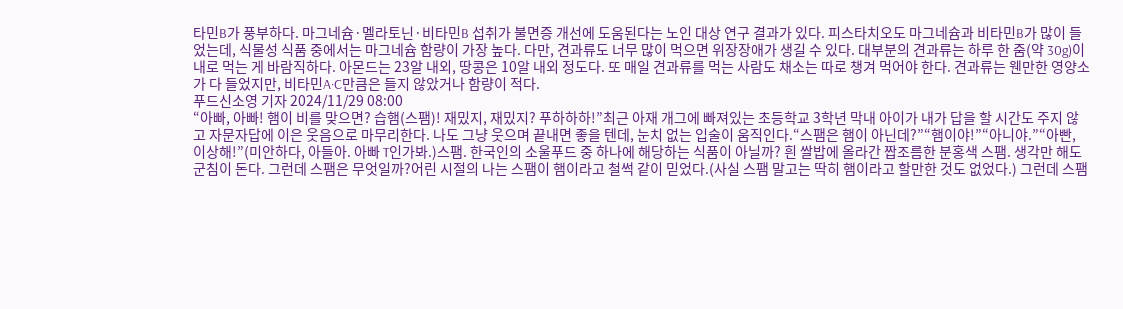타민B가 풍부하다. 마그네슘·멜라토닌·비타민B 섭취가 불면증 개선에 도움된다는 노인 대상 연구 결과가 있다. 피스타치오도 마그네슘과 비타민B가 많이 들었는데, 식물성 식품 중에서는 마그네슘 함량이 가장 높다. 다만, 견과류도 너무 많이 먹으면 위장장애가 생길 수 있다. 대부분의 견과류는 하루 한 줌(약 30g)이내로 먹는 게 바람직하다. 아몬드는 23알 내외, 땅콩은 10알 내외 정도다. 또 매일 견과류를 먹는 사람도 채소는 따로 챙겨 먹어야 한다. 견과류는 웬만한 영양소가 다 들었지만, 비타민A·C만큼은 들지 않았거나 함량이 적다.
푸드신소영 기자 2024/11/29 08:00
“아빠, 아빠! 햄이 비를 맞으면? 습햄(스팸)! 재밌지, 재밌지? 푸하하하!”최근 아재 개그에 빠져있는 초등학교 3학년 막내 아이가 내가 답을 할 시간도 주지 않고 자문자답에 이은 웃음으로 마무리한다. 나도 그냥 웃으며 끝내면 좋을 텐데, 눈치 없는 입술이 움직인다.“스팸은 햄이 아닌데?”“햄이야!”“아니야.”“아빤, 이상해!”(미안하다, 아들아. 아빠 T인가봐.)스팸. 한국인의 소울푸드 중 하나에 해당하는 식품이 아닐까? 흰 쌀밥에 올라간 짭조름한 분홍색 스팸. 생각만 해도 군침이 돈다. 그런데 스팸은 무엇일까?어린 시절의 나는 스팸이 햄이라고 철썩 같이 믿었다.(사실 스팸 말고는 딱히 햄이라고 할만한 것도 없었다.) 그런데 스팸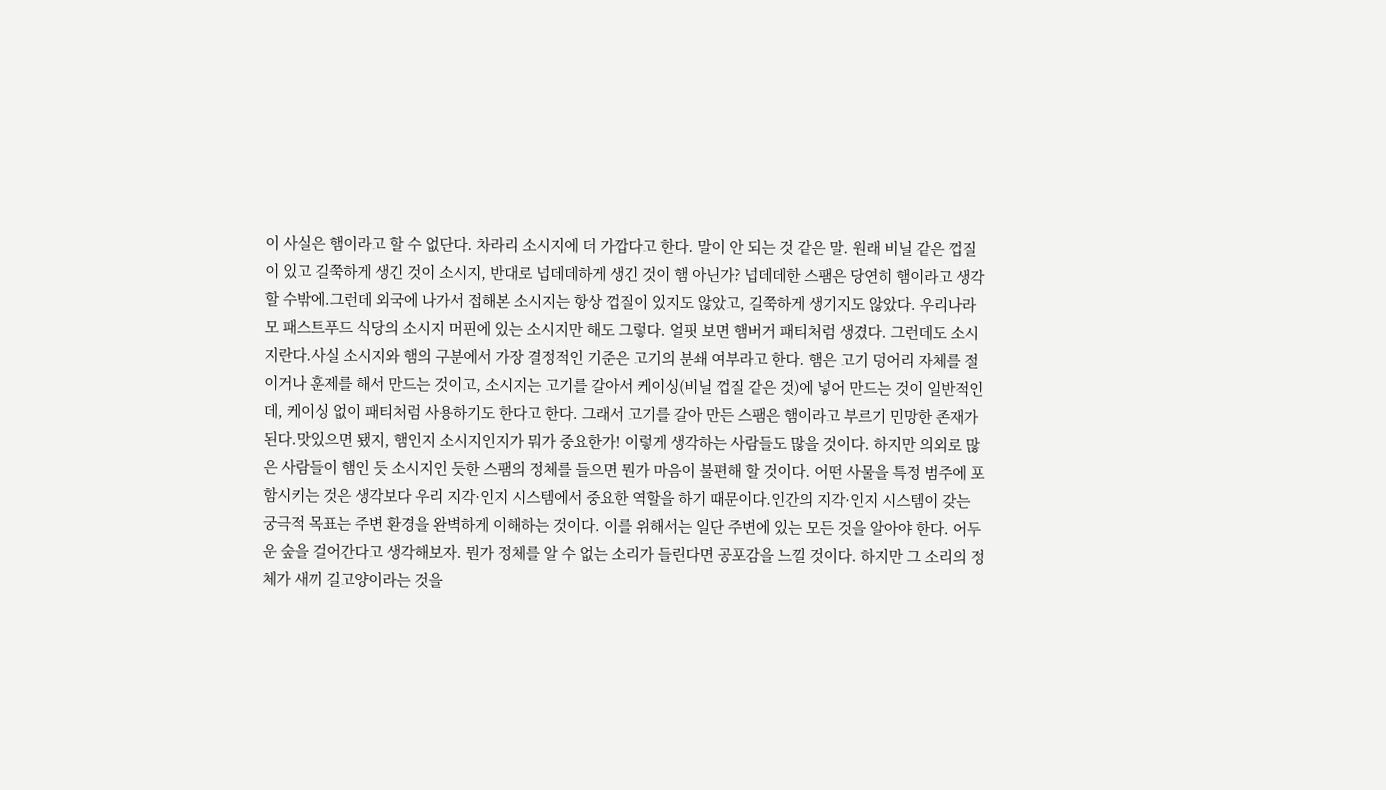이 사실은 햄이라고 할 수 없단다. 차라리 소시지에 더 가깝다고 한다. 말이 안 되는 것 같은 말. 원래 비닐 같은 껍질이 있고 길쭉하게 생긴 것이 소시지, 반대로 넙데데하게 생긴 것이 햄 아닌가? 넙데데한 스팸은 당연히 햄이라고 생각할 수밖에.그런데 외국에 나가서 접해본 소시지는 항상 껍질이 있지도 않았고, 길쭉하게 생기지도 않았다. 우리나라 모 패스트푸드 식당의 소시지 머핀에 있는 소시지만 해도 그렇다. 얼핏 보면 햄버거 패티처럼 생겼다. 그런데도 소시지란다.사실 소시지와 햄의 구분에서 가장 결정적인 기준은 고기의 분쇄 여부라고 한다. 햄은 고기 덩어리 자체를 절이거나 훈제를 해서 만드는 것이고, 소시지는 고기를 갈아서 케이싱(비닐 껍질 같은 것)에 넣어 만드는 것이 일반적인데, 케이싱 없이 패티처럼 사용하기도 한다고 한다. 그래서 고기를 갈아 만든 스팸은 햄이라고 부르기 민망한 존재가 된다.맛있으면 됐지, 햄인지 소시지인지가 뭐가 중요한가! 이렇게 생각하는 사람들도 많을 것이다. 하지만 의외로 많은 사람들이 햄인 듯 소시지인 듯한 스팸의 정체를 들으면 뭔가 마음이 불편해 할 것이다. 어떤 사물을 특정 범주에 포함시키는 것은 생각보다 우리 지각·인지 시스템에서 중요한 역할을 하기 때문이다.인간의 지각·인지 시스템이 갖는 궁극적 목표는 주변 환경을 완벽하게 이해하는 것이다. 이를 위해서는 일단 주변에 있는 모든 것을 알아야 한다. 어두운 숲을 걸어간다고 생각해보자. 뭔가 정체를 알 수 없는 소리가 들린다면 공포감을 느낄 것이다. 하지만 그 소리의 정체가 새끼 길고양이라는 것을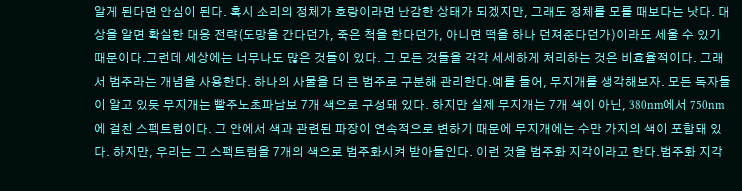알게 된다면 안심이 된다. 혹시 소리의 정체가 호랑이라면 난감한 상태가 되겠지만, 그래도 정체를 모를 때보다는 낫다. 대상을 알면 확실한 대응 전략(도망을 간다던가, 죽은 척을 한다던가, 아니면 떡을 하나 던져준다던가)이라도 세울 수 있기 때문이다.그런데 세상에는 너무나도 많은 것들이 있다. 그 모든 것들을 각각 세세하게 처리하는 것은 비효율적이다. 그래서 범주라는 개념을 사용한다. 하나의 사물을 더 큰 범주로 구분해 관리한다.예를 들어, 무지개를 생각해보자. 모든 독자들이 알고 있듯 무지개는 빨주노초파남보 7개 색으로 구성돼 있다. 하지만 실제 무지개는 7개 색이 아닌, 380nm에서 750nm에 걸친 스펙트럼이다. 그 안에서 색과 관련된 파장이 연속적으로 변하기 때문에 무지개에는 수만 가지의 색이 포함돼 있다. 하지만, 우리는 그 스펙트럼을 7개의 색으로 범주화시켜 받아들인다. 이런 것을 범주화 지각이라고 한다.범주화 지각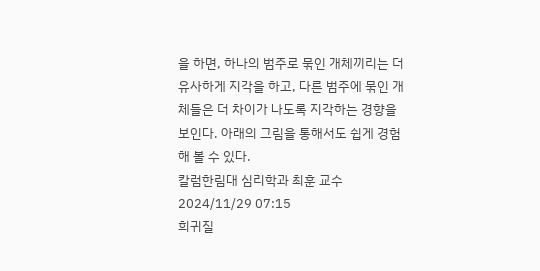을 하면, 하나의 범주로 묶인 개체끼리는 더 유사하게 지각을 하고, 다른 범주에 묶인 개체들은 더 차이가 나도록 지각하는 경향을 보인다. 아래의 그림을 통해서도 쉽게 경험해 볼 수 있다.
칼럼한림대 심리학과 최훈 교수2024/11/29 07:15
희귀질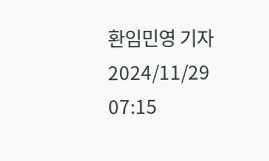환임민영 기자2024/11/29 07:15